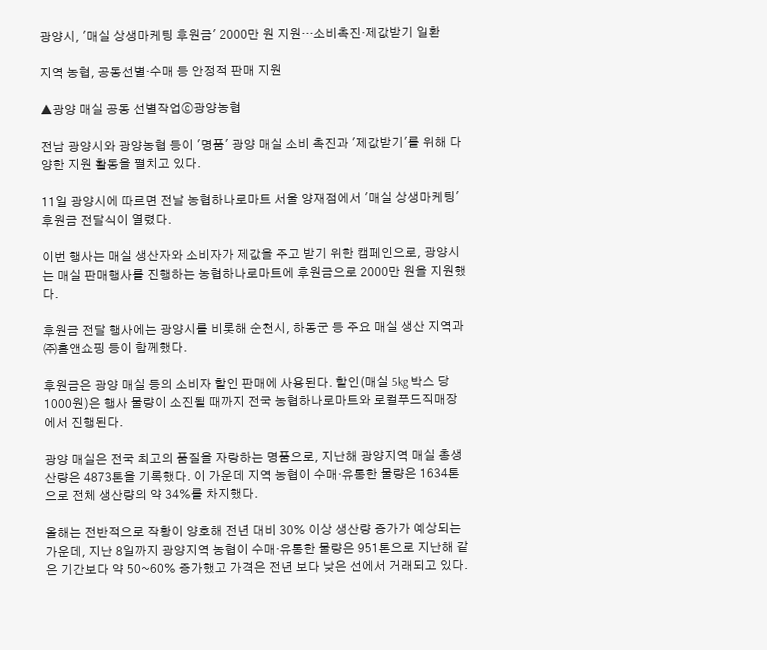광양시, '매실 상생마케팅 후원금' 2000만 원 지원…소비촉진·제값받기 일환

지역 농협, 공동선별·수매 등 안정적 판매 지원

▲광양 매실 공동 선별작업ⓒ광양농협

전남 광양시와 광양농협 등이 '명품' 광양 매실 소비 촉진과 '제값받기'를 위해 다양한 지원 활동을 펼치고 있다.

11일 광양시에 따르면 전날 농협하나로마트 서울 양재점에서 '매실 상생마케팅' 후원금 전달식이 열렸다.

이번 행사는 매실 생산자와 소비자가 제값을 주고 받기 위한 캠페인으로, 광양시는 매실 판매행사를 진행하는 농협하나로마트에 후원금으로 2000만 원을 지원했다.

후원금 전달 행사에는 광양시를 비롯해 순천시, 하동군 등 주요 매실 생산 지역과 ㈜홈앤쇼핑 등이 함께했다.

후원금은 광양 매실 등의 소비자 할인 판매에 사용된다. 할인(매실 5kg 박스 당 1000원)은 행사 물량이 소진될 때까지 전국 농협하나로마트와 로컬푸드직매장에서 진행된다.

광양 매실은 전국 최고의 품질을 자랑하는 명품으로, 지난해 광양지역 매실 총생산량은 4873톤을 기록했다. 이 가운데 지역 농협이 수매·유통한 물량은 1634톤으로 전체 생산량의 약 34%를 차지했다.

올해는 전반적으로 작황이 양호해 전년 대비 30% 이상 생산량 증가가 예상되는 가운데, 지난 8일까지 광양지역 농협이 수매·유통한 물량은 951톤으로 지난해 같은 기간보다 약 50~60% 증가했고 가격은 전년 보다 낮은 선에서 거래되고 있다.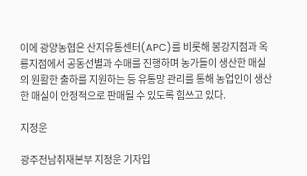이에 광양농협은 산지유통센터(APC)를 비롯해 봉강지점과 옥룡지점에서 공동선별과 수매를 진행하며 농가들이 생산한 매실의 원활한 출하를 지원하는 등 유통망 관리를 통해 농업인이 생산한 매실이 안정적으로 판매될 수 있도록 힘쓰고 있다.

지정운

광주전남취재본부 지정운 기자입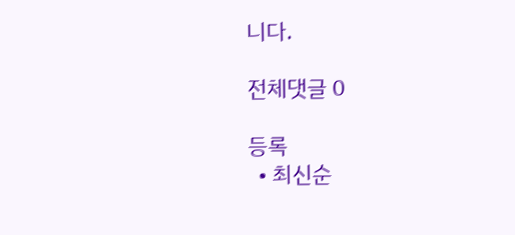니다.

전체댓글 0

등록
  • 최신순